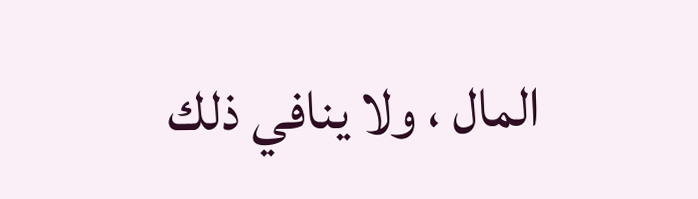المال ، ولا ينافي ذلك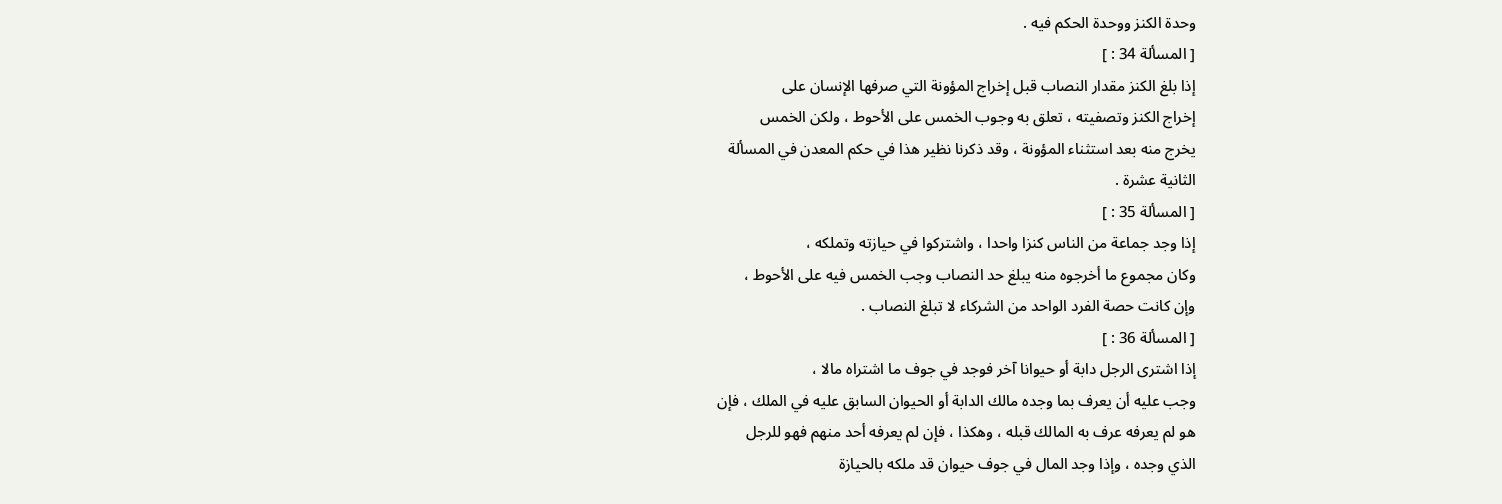وحدة الكنز ووحدة الحكم فيه .
[ المسألة 34 : ]
إذا بلغ الكنز مقدار النصاب قبل إخراج المؤونة التي صرفها الإنسان على
إخراج الكنز وتصفيته ، تعلق به وجوب الخمس على الأحوط ، ولكن الخمس
يخرج منه بعد استثناء المؤونة ، وقد ذكرنا نظير هذا في حكم المعدن في المسألة
الثانية عشرة .
[ المسألة 35 : ]
إذا وجد جماعة من الناس كنزا واحدا ، واشتركوا في حيازته وتملكه ،
وكان مجموع ما أخرجوه منه يبلغ حد النصاب وجب الخمس فيه على الأحوط ،
وإن كانت حصة الفرد الواحد من الشركاء لا تبلغ النصاب .
[ المسألة 36 : ]
إذا اشترى الرجل دابة أو حيوانا آخر فوجد في جوف ما اشتراه مالا ،
وجب عليه أن يعرف بما وجده مالك الدابة أو الحيوان السابق عليه في الملك ، فإن
هو لم يعرفه عرف به المالك قبله ، وهكذا ، فإن لم يعرفه أحد منهم فهو للرجل
الذي وجده ، وإذا وجد المال في جوف حيوان قد ملكه بالحيازة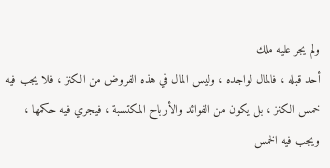ولم يجر عليه ملك
أحد قبله ، فالمال لواجده ، وليس المال في هذه الفروض من الكنز ، فلا يجب فيه
خمس الكنز ، بل يكون من الفوائد والأرباح المكتسبة ، فيجري فيه حكمها ،
ويجب فيه الخمس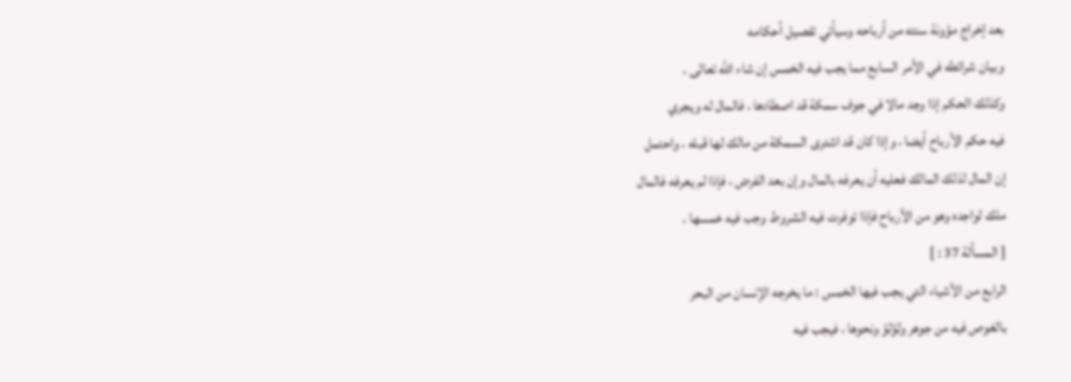بعد إخراج مؤونة سنته من أرباحه وسيأتي تفصيل أحكامه
وبيان شرائطه في الأمر السابع مما يجب فيه الخمس إن شاء الله تعالى .
وكذلك الحكم إذا وجد مالا في جوف سمكة قد اصطادها ، فالمال له ويجري
فيه حكم الأرباح أيضا ، وإذا كان قد اشترى السمكة من مالك لها قبله ، واحتمل
إن المال لذلك المالك فعليه أن يعرفه بالمال وإن بعد الفرض ، فإذا لم يعرفه فالمال
ملك لواجده وهو من الأرباح فإذا توفرت فيه الشروط وجب فيه خمسها .
[ المسألة 37 : ]
الرابع من الأشياء التي يجب فيها الخمس : ما يخرجه الإنسان من البحر
بالغوص فيه من جوهر ولؤلؤ ونحوها ، فيجب فيه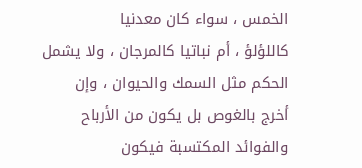الخمس ، سواء كان معدنيا
كاللؤلؤ ، أم نباتيا كالمرجان ، ولا يشمل الحكم مثل السمك والحيوان ، وإن
أخرج بالغوص بل يكون من الأرباح والفوائد المكتسبة فيكون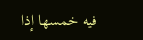فيه خمسها إذا